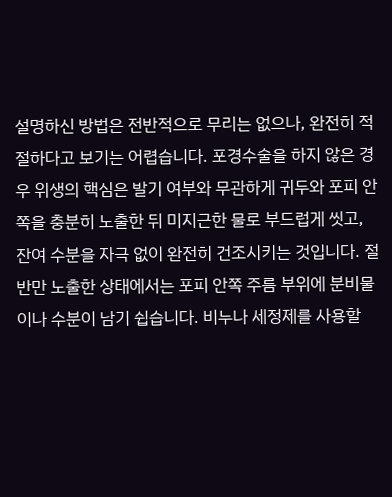설명하신 방법은 전반적으로 무리는 없으나, 완전히 적절하다고 보기는 어렵습니다. 포경수술을 하지 않은 경우 위생의 핵심은 발기 여부와 무관하게 귀두와 포피 안쪽을 충분히 노출한 뒤 미지근한 물로 부드럽게 씻고, 잔여 수분을 자극 없이 완전히 건조시키는 것입니다. 절반만 노출한 상태에서는 포피 안쪽 주름 부위에 분비물이나 수분이 남기 쉽습니다. 비누나 세정제를 사용할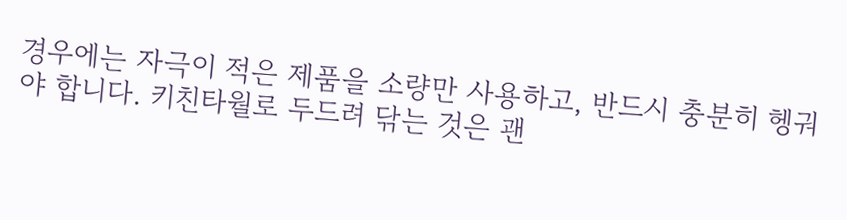경우에는 자극이 적은 제품을 소량만 사용하고, 반드시 충분히 헹궈야 합니다. 키친타월로 두드려 닦는 것은 괜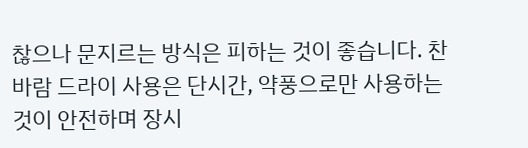찮으나 문지르는 방식은 피하는 것이 좋습니다. 찬바람 드라이 사용은 단시간, 약풍으로만 사용하는 것이 안전하며 장시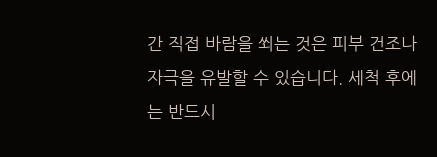간 직접 바람을 쐬는 것은 피부 건조나 자극을 유발할 수 있습니다. 세척 후에는 반드시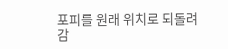포피를 원래 위치로 되돌려 감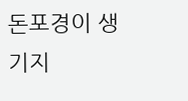돈포경이 생기지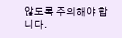않도록 주의해야 합니다.